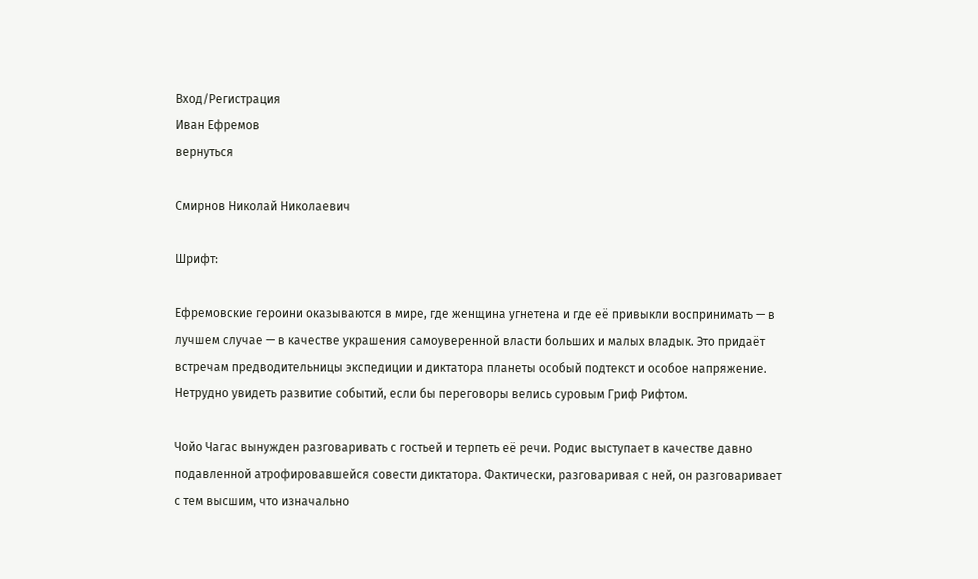Вход/Регистрация
Иван Ефремов
вернуться

Смирнов Николай Николаевич

Шрифт:

Ефремовские героини оказываются в мире, где женщина угнетена и где её привыкли воспринимать — в лучшем случае — в качестве украшения самоуверенной власти больших и малых владык. Это придаёт встречам предводительницы экспедиции и диктатора планеты особый подтекст и особое напряжение. Нетрудно увидеть развитие событий, если бы переговоры велись суровым Гриф Рифтом.

Чойо Чагас вынужден разговаривать с гостьей и терпеть её речи. Родис выступает в качестве давно подавленной атрофировавшейся совести диктатора. Фактически, разговаривая с ней, он разговаривает с тем высшим, что изначально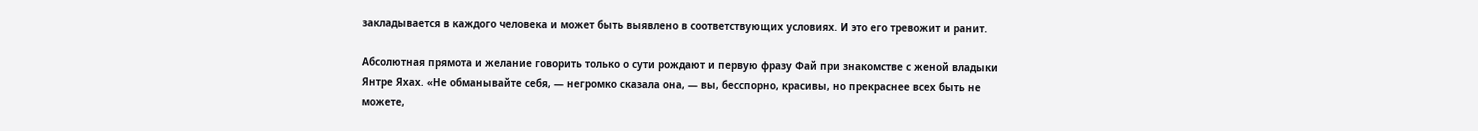закладывается в каждого человека и может быть выявлено в соответствующих условиях. И это его тревожит и ранит.

Абсолютная прямота и желание говорить только о сути рождают и первую фразу Фай при знакомстве с женой владыки Янтре Яхах. «Не обманывайте себя, — негромко сказала она, — вы, бесспорно, красивы, но прекраснее всех быть не можете,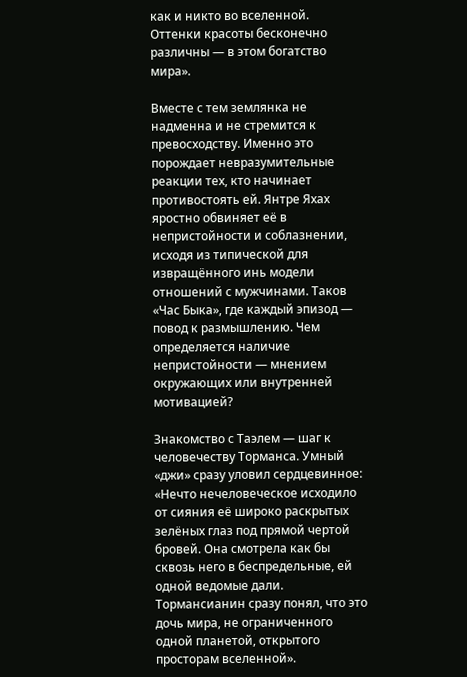как и никто во вселенной. Оттенки красоты бесконечно различны — в этом богатство мира».

Вместе с тем землянка не надменна и не стремится к превосходству. Именно это порождает невразумительные реакции тех, кто начинает противостоять ей. Янтре Яхах яростно обвиняет её в непристойности и соблазнении, исходя из типической для извращённого инь модели отношений с мужчинами. Таков «Час Быка», где каждый эпизод — повод к размышлению. Чем определяется наличие непристойности — мнением окружающих или внутренней мотивацией?

Знакомство с Таэлем — шаг к человечеству Торманса. Умный «джи» сразу уловил сердцевинное: «Нечто нечеловеческое исходило от сияния её широко раскрытых зелёных глаз под прямой чертой бровей. Она смотрела как бы сквозь него в беспредельные, ей одной ведомые дали. Тормансианин сразу понял, что это дочь мира, не ограниченного одной планетой, открытого просторам вселенной».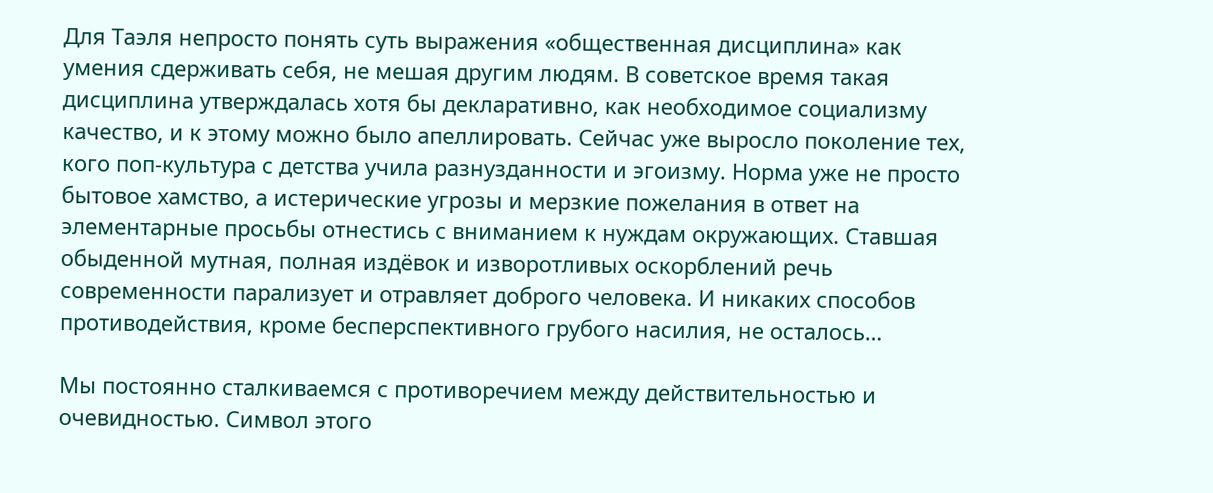Для Таэля непросто понять суть выражения «общественная дисциплина» как умения сдерживать себя, не мешая другим людям. В советское время такая дисциплина утверждалась хотя бы декларативно, как необходимое социализму качество, и к этому можно было апеллировать. Сейчас уже выросло поколение тех, кого поп-культура с детства учила разнузданности и эгоизму. Норма уже не просто бытовое хамство, а истерические угрозы и мерзкие пожелания в ответ на элементарные просьбы отнестись с вниманием к нуждам окружающих. Ставшая обыденной мутная, полная издёвок и изворотливых оскорблений речь современности парализует и отравляет доброго человека. И никаких способов противодействия, кроме бесперспективного грубого насилия, не осталось…

Мы постоянно сталкиваемся с противоречием между действительностью и очевидностью. Символ этого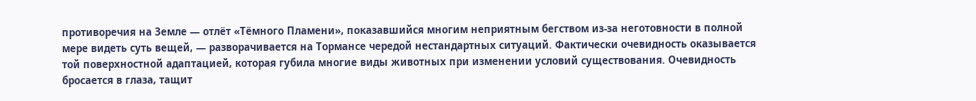противоречия на Земле — отлёт «Тёмного Пламени», показавшийся многим неприятным бегством из-за неготовности в полной мере видеть суть вещей, — разворачивается на Тормансе чередой нестандартных ситуаций. Фактически очевидность оказывается той поверхностной адаптацией, которая губила многие виды животных при изменении условий существования. Очевидность бросается в глаза, тащит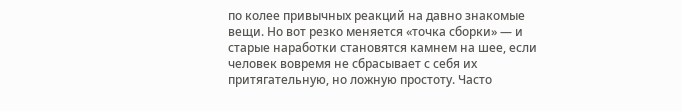по колее привычных реакций на давно знакомые вещи. Но вот резко меняется «точка сборки» — и старые наработки становятся камнем на шее, если человек вовремя не сбрасывает с себя их притягательную, но ложную простоту. Часто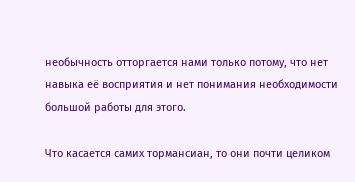необычность отторгается нами только потому, что нет навыка её восприятия и нет понимания необходимости большой работы для этого.

Что касается самих тормансиан, то они почти целиком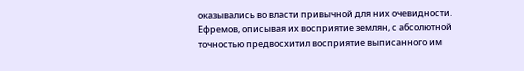оказывались во власти привычной для них очевидности. Ефремов, описывая их восприятие землян, с абсолютной точностью предвосхитил восприятие выписанного им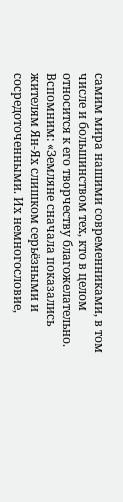самим мира нашими современниками, в том числе и большинством тех, кто в целом относится к его творчеству благожелательно. Вспомним: «Земляне сначала показались жителям Ян-Ях слишком серьёзными и сосредоточенными. Их немногословие,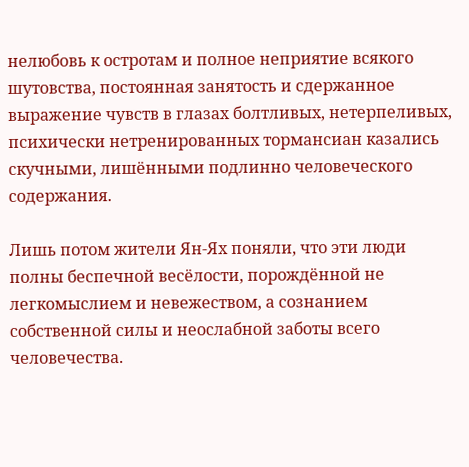нелюбовь к остротам и полное неприятие всякого шутовства, постоянная занятость и сдержанное выражение чувств в глазах болтливых, нетерпеливых, психически нетренированных тормансиан казались скучными, лишёнными подлинно человеческого содержания.

Лишь потом жители Ян-Ях поняли, что эти люди полны беспечной весёлости, порождённой не легкомыслием и невежеством, а сознанием собственной силы и неослабной заботы всего человечества.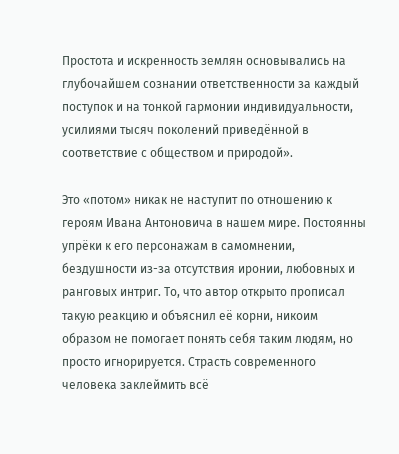Простота и искренность землян основывались на глубочайшем сознании ответственности за каждый поступок и на тонкой гармонии индивидуальности, усилиями тысяч поколений приведённой в соответствие с обществом и природой».

Это «потом» никак не наступит по отношению к героям Ивана Антоновича в нашем мире. Постоянны упрёки к его персонажам в самомнении, бездушности из-за отсутствия иронии, любовных и ранговых интриг. То, что автор открыто прописал такую реакцию и объяснил её корни, никоим образом не помогает понять себя таким людям, но просто игнорируется. Страсть современного человека заклеймить всё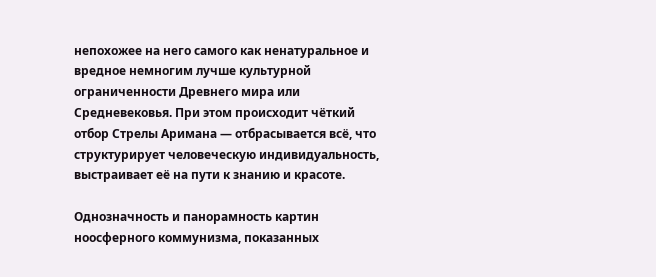непохожее на него самого как ненатуральное и вредное немногим лучше культурной ограниченности Древнего мира или Средневековья. При этом происходит чёткий отбор Стрелы Аримана — отбрасывается всё, что структурирует человеческую индивидуальность, выстраивает её на пути к знанию и красоте.

Однозначность и панорамность картин ноосферного коммунизма, показанных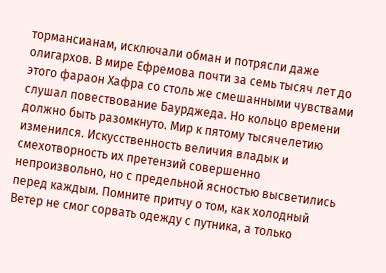тормансианам, исключали обман и потрясли даже олигархов. В мире Ефремова почти за семь тысяч лет до этого фараон Хафра со столь же смешанными чувствами слушал повествование Баурджеда. Но кольцо времени должно быть разомкнуто. Мир к пятому тысячелетию изменился. Искусственность величия владык и смехотворность их претензий совершенно непроизвольно, но с предельной ясностью высветились перед каждым. Помните притчу о том, как холодный Ветер не смог сорвать одежду с путника, а только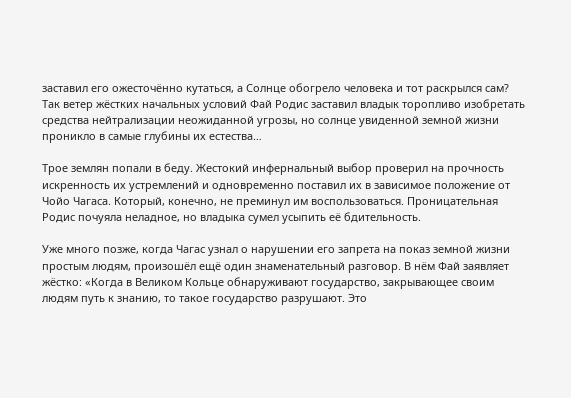заставил его ожесточённо кутаться, а Солнце обогрело человека и тот раскрылся сам? Так ветер жёстких начальных условий Фай Родис заставил владык торопливо изобретать средства нейтрализации неожиданной угрозы, но солнце увиденной земной жизни проникло в самые глубины их естества…

Трое землян попали в беду. Жестокий инфернальный выбор проверил на прочность искренность их устремлений и одновременно поставил их в зависимое положение от Чойо Чагаса. Который, конечно, не преминул им воспользоваться. Проницательная Родис почуяла неладное, но владыка сумел усыпить её бдительность.

Уже много позже, когда Чагас узнал о нарушении его запрета на показ земной жизни простым людям, произошёл ещё один знаменательный разговор. В нём Фай заявляет жёстко: «Когда в Великом Кольце обнаруживают государство, закрывающее своим людям путь к знанию, то такое государство разрушают. Это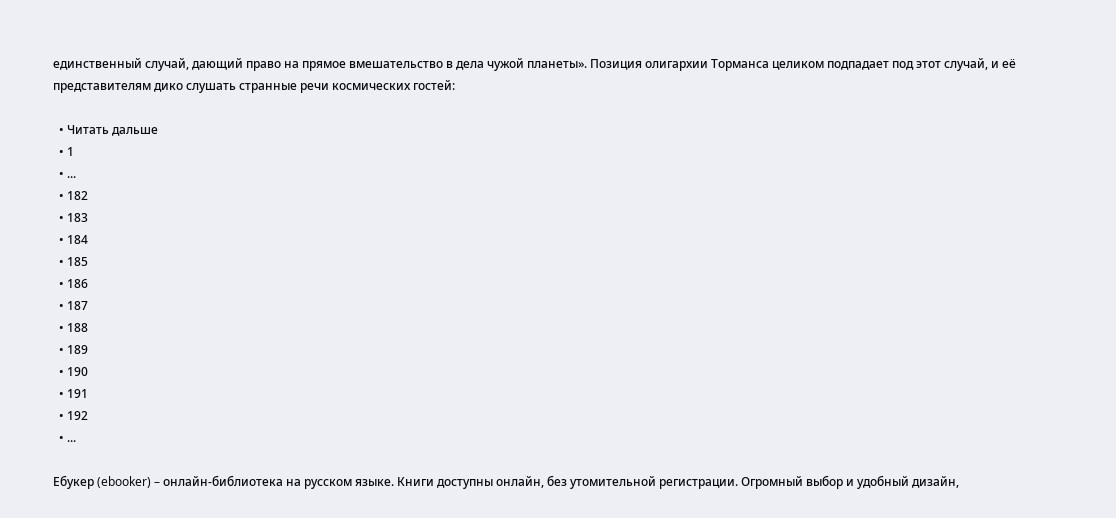единственный случай, дающий право на прямое вмешательство в дела чужой планеты». Позиция олигархии Торманса целиком подпадает под этот случай, и её представителям дико слушать странные речи космических гостей:

  • Читать дальше
  • 1
  • ...
  • 182
  • 183
  • 184
  • 185
  • 186
  • 187
  • 188
  • 189
  • 190
  • 191
  • 192
  • ...

Ебукер (ebooker) – онлайн-библиотека на русском языке. Книги доступны онлайн, без утомительной регистрации. Огромный выбор и удобный дизайн,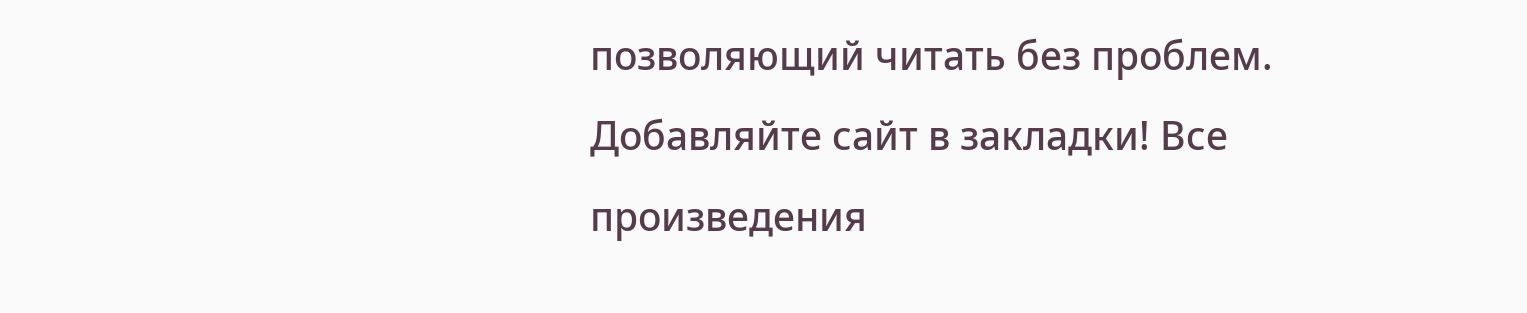позволяющий читать без проблем. Добавляйте сайт в закладки! Все произведения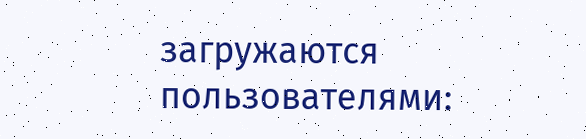загружаются пользователями: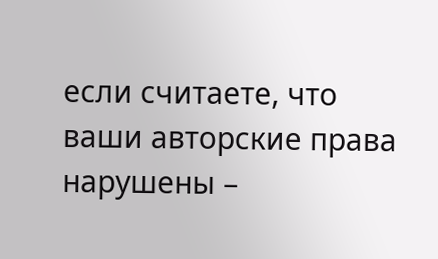если считаете, что ваши авторские права нарушены –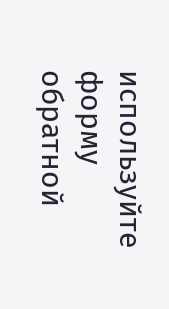используйте форму обратной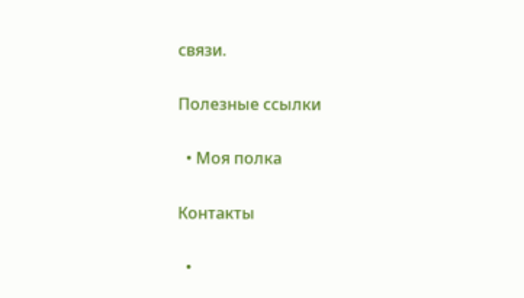связи.

Полезные ссылки

  • Моя полка

Контакты

  •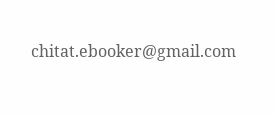chitat.ebooker@gmail.com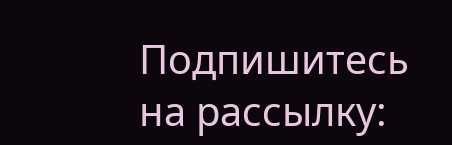Подпишитесь на рассылку: